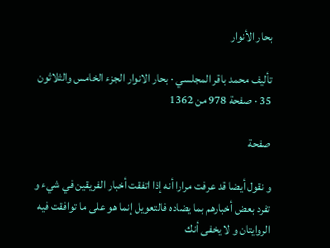بحار الأنوار

تأليف محمد باقر المجلسي · بحار الانوار الجزء الخامس والثلاثون 35 · صفحة 978 من 1362

صفحة

و نقول أيضا قد عرفت مرارا أنه إذا اتفقت أخبار الفريقين في شيء و تفرد بعض أخبارهم بما يضاده فالتعويل إنما هو على ما توافقت فيه الروايتان و لا يخفى أنك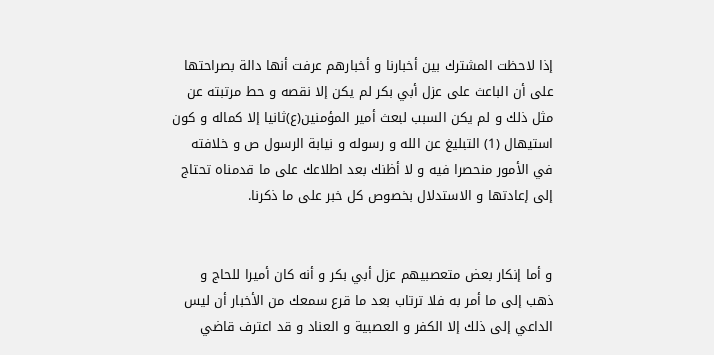إذا لاحظت المشترك بين أخبارنا و أخبارهم عرفت أنها دالة بصراحتها على أن الباعث على عزل أبي بكر لم يكن إلا نقصه و حط مرتبته عن مثل ذلك و لم يكن السبب لبعث أمير المؤمنين(ع)ثانيا إلا كماله و كون استيهال (1) التبليغ عن الله و رسوله و نيابة الرسول ص و خلافته في الأمور منحصرا فيه و لا أظنك بعد اطلاعك على ما قدمناه تحتاج إلى إعادتها و الاستدلال بخصوص كل خبر على ما ذكرنا.


و أما إنكار بعض متعصبيهم عزل أبي بكر و أنه كان أميرا للحاج و ذهب إلى ما أمر به فلا ترتاب بعد ما قرع سمعك من الأخبار أن ليس الداعي إلى ذلك إلا الكفر و العصبية و العناد و قد اعترف قاضي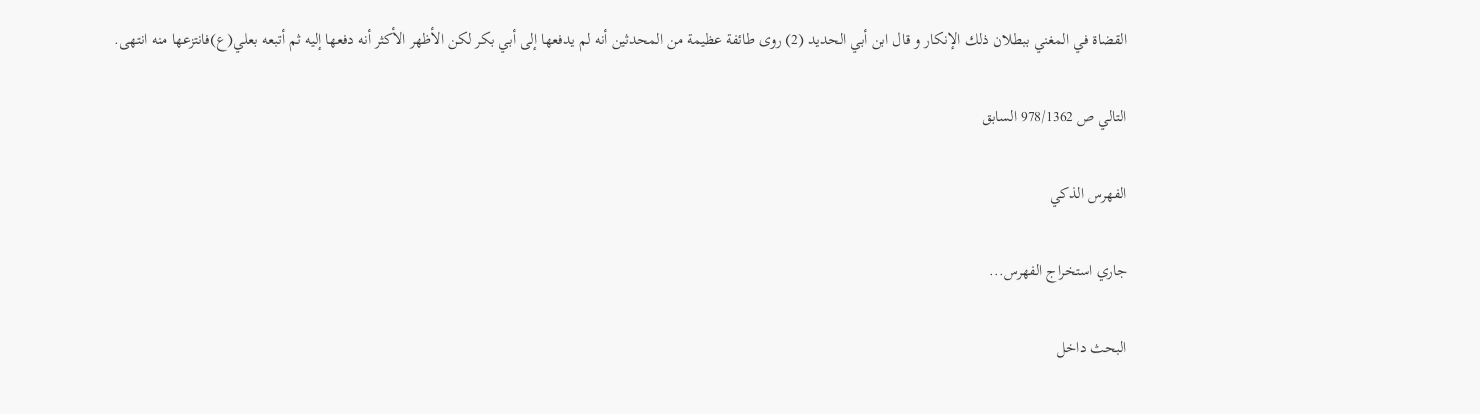القضاة في المغني ببطلان ذلك الإنكار و قال ابن أبي الحديد (2) روى طائفة عظيمة من المحدثين أنه لم يدفعها إلى أبي بكر لكن الأظهر الأكثر أنه دفعها إليه ثم أتبعه بعلي(ع)فانتزعها منه انتهى.

التالي ص 978/1362 السابق

الفهرس الذكي

جاري استخراج الفهرس...

البحث داخل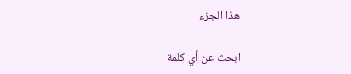هذا الجزء

ابحث عن أي كلمة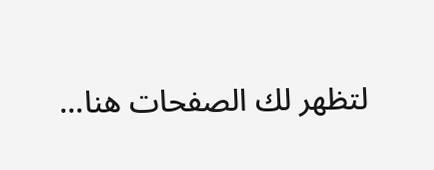لتظهر لك الصفحات هنا...